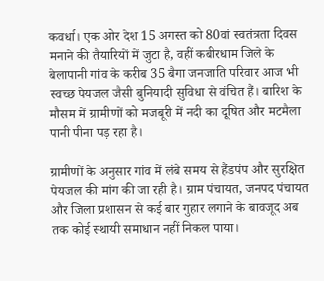कवर्धा। एक ओर देश 15 अगस्त को 80वां स्वतंत्रता दिवस मनाने की तैयारियों में जुटा है, वहीं कबीरधाम जिले के बेलापानी गांव के करीब 35 बैगा जनजाति परिवार आज भी स्वच्छ पेयजल जैसी बुनियादी सुविधा से वंचित हैं। बारिश के मौसम में ग्रामीणों को मजबूरी में नदी का दूषित और मटमैला पानी पीना पड़ रहा है।

ग्रामीणों के अनुसार गांव में लंबे समय से हैंडपंप और सुरक्षित पेयजल की मांग की जा रही है। ग्राम पंचायत, जनपद पंचायत और जिला प्रशासन से कई बार गुहार लगाने के बावजूद अब तक कोई स्थायी समाधान नहीं निकल पाया।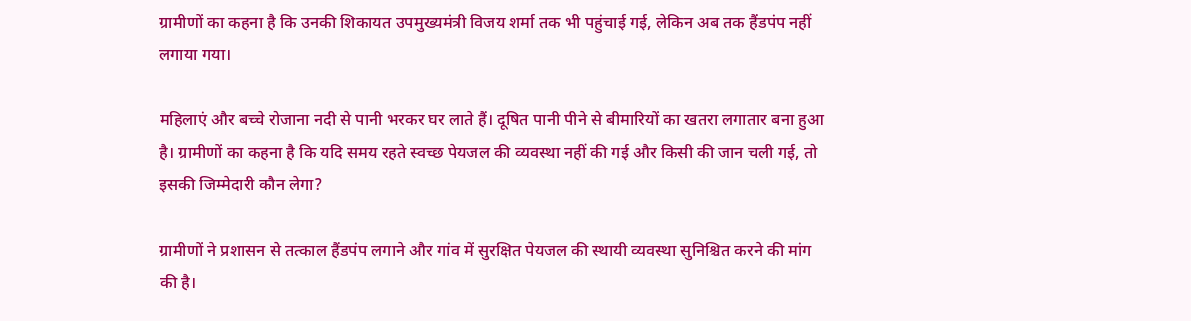ग्रामीणों का कहना है कि उनकी शिकायत उपमुख्यमंत्री विजय शर्मा तक भी पहुंचाई गई, लेकिन अब तक हैंडपंप नहीं लगाया गया।

महिलाएं और बच्चे रोजाना नदी से पानी भरकर घर लाते हैं। दूषित पानी पीने से बीमारियों का खतरा लगातार बना हुआ है। ग्रामीणों का कहना है कि यदि समय रहते स्वच्छ पेयजल की व्यवस्था नहीं की गई और किसी की जान चली गई, तो इसकी जिम्मेदारी कौन लेगा?

ग्रामीणों ने प्रशासन से तत्काल हैंडपंप लगाने और गांव में सुरक्षित पेयजल की स्थायी व्यवस्था सुनिश्चित करने की मांग की है।